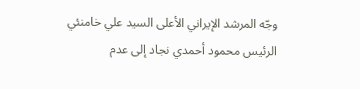وجّه المرشد الإيراني الأعلى السيد علي خامنئي الرئيس محمود أحمدي نجاد إلى عدم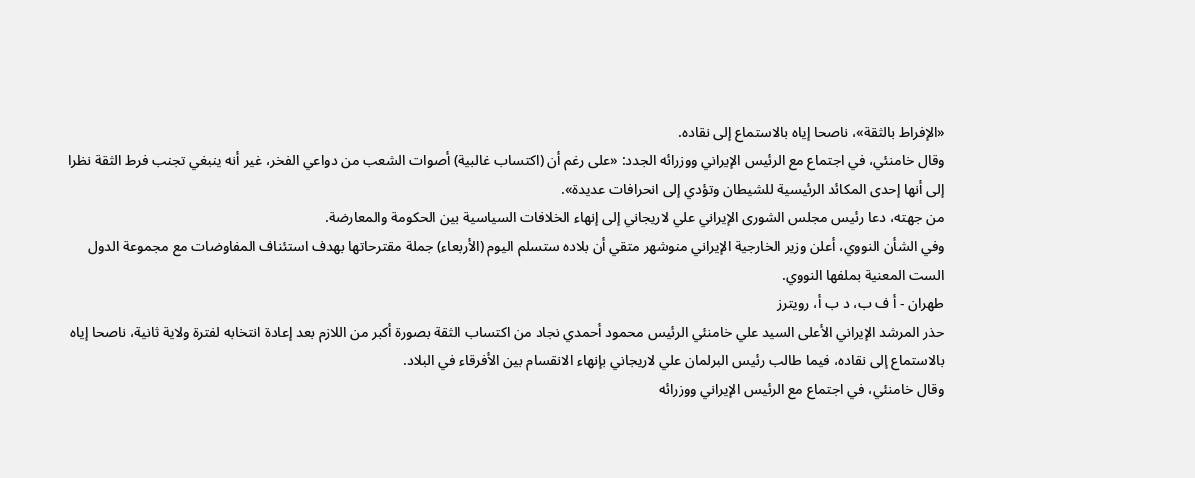«الإفراط بالثقة»، ناصحا إياه بالاستماع إلى نقاده.
وقال خامنئي، في اجتماع مع الرئيس الإيراني ووزرائه الجدد: «على رغم أن (اكتساب غالبية) أصوات الشعب من دواعي الفخر، غير أنه ينبغي تجنب فرط الثقة نظرا إلى أنها إحدى المكائد الرئيسية للشيطان وتؤدي إلى انحرافات عديدة».
من جهته، دعا رئيس مجلس الشورى الإيراني علي لاريجاني إلى إنهاء الخلافات السياسية بين الحكومة والمعارضة.
وفي الشأن النووي، أعلن وزير الخارجية الإيراني منوشهر متقي أن بلاده ستسلم اليوم (الأربعاء) جملة مقترحاتها بهدف استئناف المفاوضات مع مجموعة الدول الست المعنية بملفها النووي.
طهران - أ ف ب، د ب أ، رويترز
حذر المرشد الإيراني الأعلى السيد علي خامنئي الرئيس محمود أحمدي نجاد من اكتساب الثقة بصورة أكبر من اللازم بعد إعادة انتخابه لفترة ولاية ثانية، ناصحا إياه بالاستماع إلى نقاده، فيما طالب رئيس البرلمان علي لاريجاني بإنهاء الانقسام بين الأفرقاء في البلاد.
وقال خامنئي، في اجتماع مع الرئيس الإيراني ووزرائه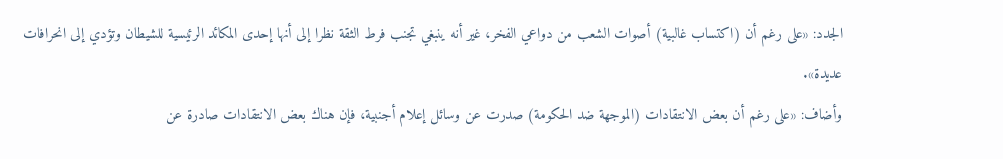الجدد: «على رغم أن (اكتساب غالبية) أصوات الشعب من دواعي الفخر، غير أنه ينبغي تجنب فرط الثقة نظرا إلى أنها إحدى المكائد الرئيسية للشيطان وتؤدي إلى انحرافات عديدة».
وأضاف: «على رغم أن بعض الانتقادات (الموجهة ضد الحكومة) صدرت عن وسائل إعلام أجنبية، فإن هناك بعض الانتقادات صادرة عن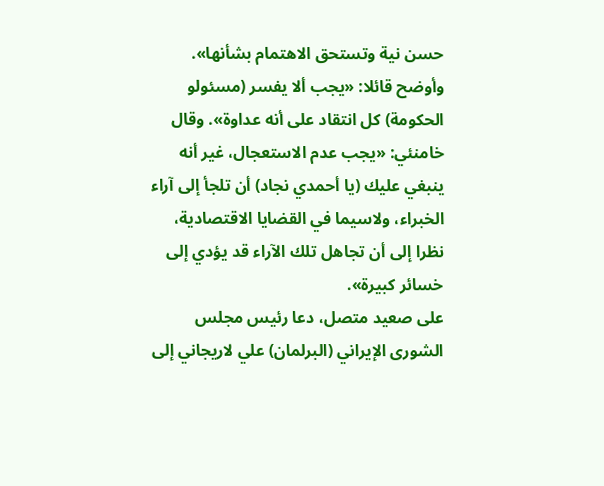حسن نية وتستحق الاهتمام بشأنها».
وأوضح قائلا: «يجب ألا يفسر (مسئولو الحكومة) كل انتقاد على أنه عداوة». وقال خامنئي: «يجب عدم الاستعجال، غير أنه ينبغي عليك (يا أحمدي نجاد) أن تلجأ إلى آراء الخبراء، ولاسيما في القضايا الاقتصادية، نظرا إلى أن تجاهل تلك الآراء قد يؤدي إلى خسائر كبيرة».
على صعيد متصل، دعا رئيس مجلس الشورى الإيراني (البرلمان) علي لاريجاني إلى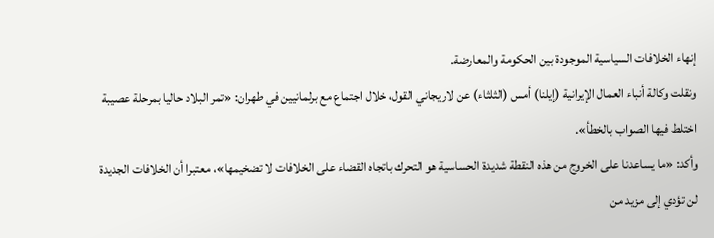إنهاء الخلافات السياسية الموجودة بين الحكومة والمعارضة.
ونقلت وكالة أنباء العمال الإيرانية (إيلنا) أمس (الثلثاء) عن لاريجاني القول، خلال اجتماع مع برلمانيين في طهران: «تمر البلاد حاليا بمرحلة عصيبة اختلط فيها الصواب بالخطأ».
وأكد: «ما يساعدنا على الخروج من هذه النقطة شديدة الحساسية هو التحرك باتجاه القضاء على الخلافات لا تضخيمها»، معتبرا أن الخلافات الجديدة لن تؤدي إلى مزيد من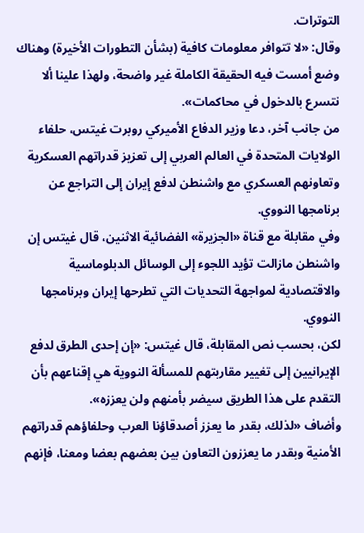التوترات.
وقال: «لا تتوافر معلومات كافية (بشأن التطورات الأخيرة) وهناك وضع أمست فيه الحقيقة الكاملة غير واضحة، ولهذا علينا ألا نتسرع بالدخول في محاكمات».
من جانب آخر، دعا وزير الدفاع الأميركي روبرت غيتس، حلفاء الولايات المتحدة في العالم العربي إلى تعزيز قدراتهم العسكرية وتعاونهم العسكري مع واشنطن لدفع إيران إلى التراجع عن برنامجها النووي.
وفي مقابلة مع قناة «الجزيرة» الفضائية الاثنين، قال غيتس إن واشنطن مازالت تؤيد اللجوء إلى الوسائل الدبلوماسية والاقتصادية لمواجهة التحديات التي تطرحها إيران وبرنامجها النووي.
لكن، بحسب نص المقابلة، قال غيتس: «إن إحدى الطرق لدفع الإيرانيين إلى تغيير مقاربتهم للمسألة النووية هي إقناعهم بأن التقدم على هذا الطريق سيضر بأمنهم ولن يعززه».
وأضاف «لذلك، بقدر ما يعزز أصدقاؤنا العرب وحلفاؤهم قدراتهم الأمنية وبقدر ما يعززون التعاون بين بعضهم بعضا ومعنا، فإنهم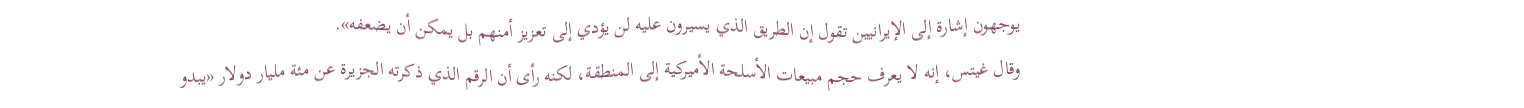يوجهون إشارة إلى الإيرانيين تقول إن الطريق الذي يسيرون عليه لن يؤدي إلى تعزيز أمنهم بل يمكن أن يضعفه».
وقال غيتس، إنه لا يعرف حجم مبيعات الأسلحة الأميركية إلى المنطقة، لكنه رأى أن الرقم الذي ذكرته الجزيرة عن مئة مليار دولار «يبدو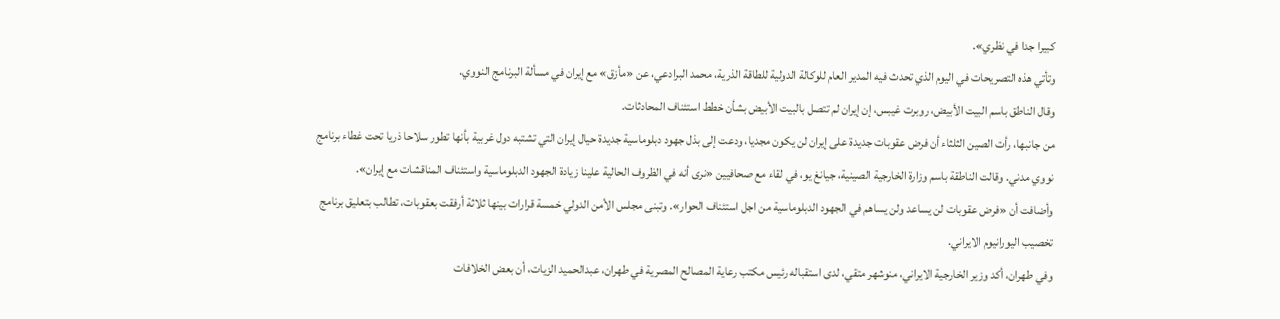كبيرا جدا في نظري».
وتأتي هذه التصريحات في اليوم الذي تحدث فيه المدير العام للوكالة الدولية للطاقة الذرية، محمد البرادعي، عن «مأزق» مع إيران في مسألة البرنامج النووي.
وقال الناطق باسم البيت الأبيض، روبرت غيبس، إن إيران لم تتصل بالبيت الأبيض بشأن خطط استئناف المحادثات.
من جانبها، رأت الصين الثلثاء أن فرض عقوبات جديدة على إيران لن يكون مجديا، ودعت إلى بذل جهود دبلوماسية جديدة حيال إيران التي تشتبه دول غربية بأنها تطور سلاحا ذريا تحت غطاء برنامج نووي مدني. وقالت الناطقة باسم وزارة الخارجية الصينية، جيانغ يو، في لقاء مع صحافيين «نرى أنه في الظروف الحالية علينا زيادة الجهود الدبلوماسية واستئناف المناقشات مع إيران».
وأضافت أن «فرض عقوبات لن يساعد ولن يساهم في الجهود الدبلوماسية من اجل استئناف الحوار». وتبنى مجلس الأمن الدولي خمسة قرارات بينها ثلاثة أرفقت بعقوبات، تطالب بتعليق برنامج تخصيب اليورانيوم الايراني.
وفي طهران، أكد وزير الخارجية الايراني، منوشهر متقي، لدى استقباله رئيس مكتب رعاية المصالح المصرية في طهران، عبدالحميد الزيات، أن بعض الخلافات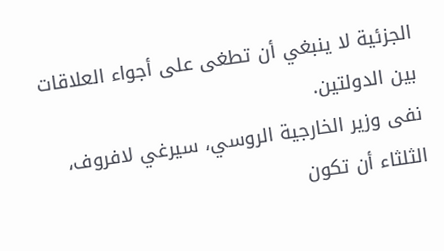الجزئية لا ينبغي أن تطغى على أجواء العلاقات بين الدولتين.
نفى وزير الخارجية الروسي، سيرغي لافروف، الثلثاء أن تكون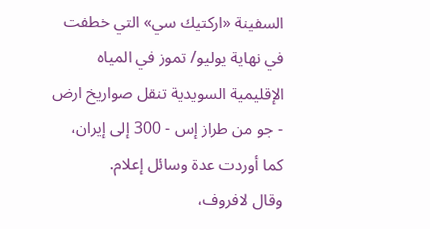السفينة «اركتيك سي» التي خطفت في نهاية يوليو/ تموز في المياه الإقليمية السويدية تنقل صواريخ ارض - جو من طراز إس - 300 إلى إيران، كما أوردت عدة وسائل إعلام.
وقال لافروف،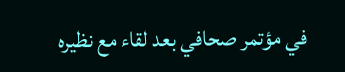في مؤتمر صحافي بعد لقاء مع نظيره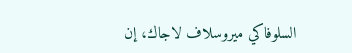السلوفاكي ميروسلاف لاجاك، إن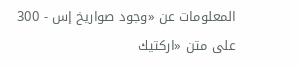المعلومات عن «وجود صواريخ إس - 300 على متن «اركتيك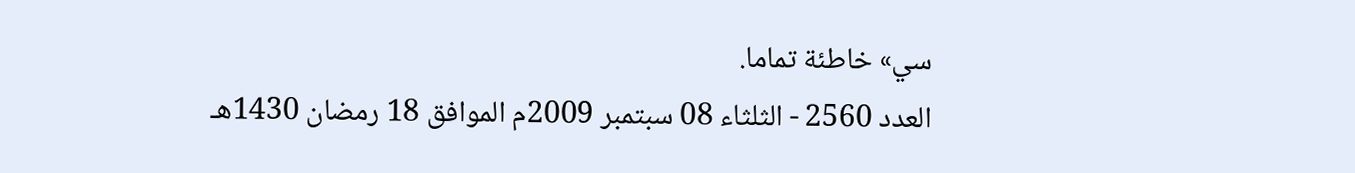سي» خاطئة تماما.
العدد 2560 - الثلثاء 08 سبتمبر 2009م الموافق 18 رمضان 1430هـ